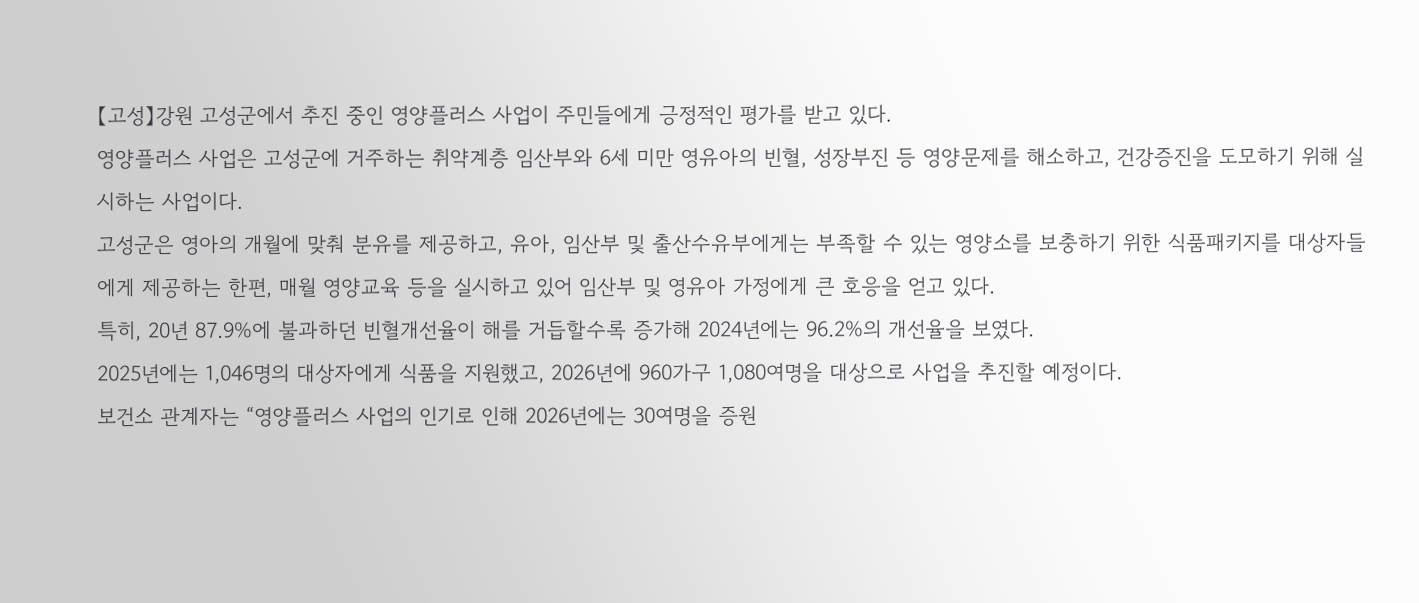【고성】강원 고성군에서 추진 중인 영양플러스 사업이 주민들에게 긍정적인 평가를 받고 있다.
영양플러스 사업은 고성군에 거주하는 취약계층 임산부와 6세 미만 영유아의 빈혈, 성장부진 등 영양문제를 해소하고, 건강증진을 도모하기 위해 실시하는 사업이다.
고성군은 영아의 개월에 맞춰 분유를 제공하고, 유아, 임산부 및 출산수유부에게는 부족할 수 있는 영양소를 보충하기 위한 식품패키지를 대상자들에게 제공하는 한편, 매월 영양교육 등을 실시하고 있어 임산부 및 영유아 가정에게 큰 호응을 얻고 있다.
특히, 20년 87.9%에 불과하던 빈혈개선율이 해를 거듭할수록 증가해 2024년에는 96.2%의 개선율을 보였다.
2025년에는 1,046명의 대상자에게 식품을 지원했고, 2026년에 960가구 1,080여명을 대상으로 사업을 추진할 예정이다.
보건소 관계자는 “영양플러스 사업의 인기로 인해 2026년에는 30여명을 증원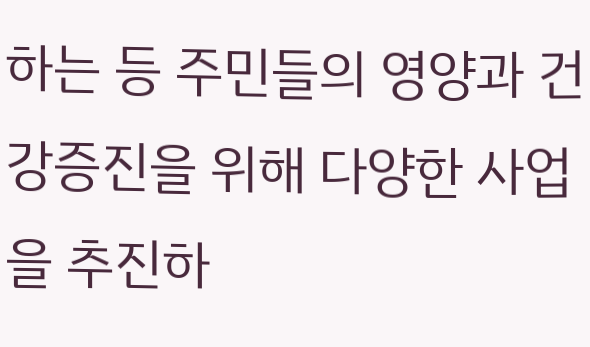하는 등 주민들의 영양과 건강증진을 위해 다양한 사업을 추진하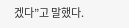겠다”고 말했다.